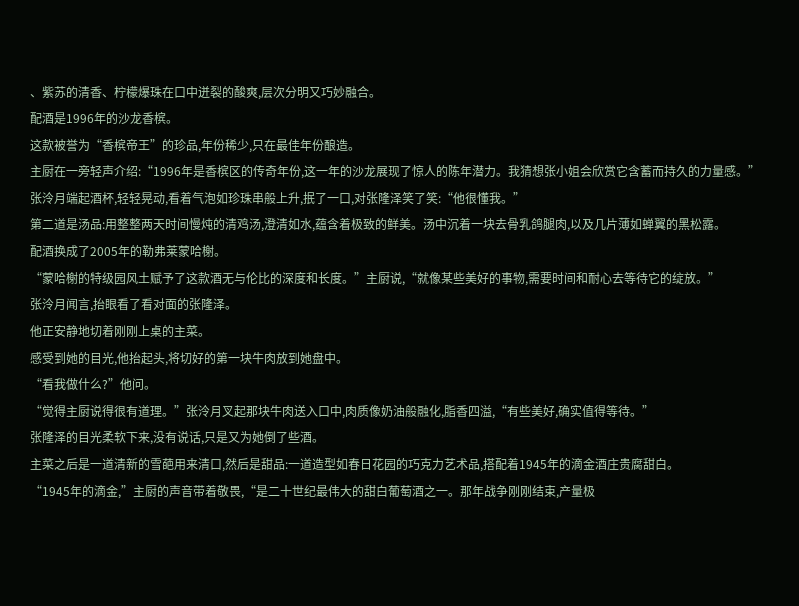、紫苏的清香、柠檬爆珠在口中迸裂的酸爽,层次分明又巧妙融合。
配酒是1996年的沙龙香槟。
这款被誉为“香槟帝王”的珍品,年份稀少,只在最佳年份酿造。
主厨在一旁轻声介绍:“1996年是香槟区的传奇年份,这一年的沙龙展现了惊人的陈年潜力。我猜想张小姐会欣赏它含蓄而持久的力量感。”
张泠月端起酒杯,轻轻晃动,看着气泡如珍珠串般上升,抿了一口,对张隆泽笑了笑:“他很懂我。”
第二道是汤品:用整整两天时间慢炖的清鸡汤,澄清如水,蕴含着极致的鲜美。汤中沉着一块去骨乳鸽腿肉,以及几片薄如蝉翼的黑松露。
配酒换成了2005年的勒弗莱蒙哈榭。
“蒙哈榭的特级园风土赋予了这款酒无与伦比的深度和长度。”主厨说,“就像某些美好的事物,需要时间和耐心去等待它的绽放。”
张泠月闻言,抬眼看了看对面的张隆泽。
他正安静地切着刚刚上桌的主菜。
感受到她的目光,他抬起头,将切好的第一块牛肉放到她盘中。
“看我做什么?”他问。
“觉得主厨说得很有道理。”张泠月叉起那块牛肉送入口中,肉质像奶油般融化,脂香四溢,“有些美好,确实值得等待。”
张隆泽的目光柔软下来,没有说话,只是又为她倒了些酒。
主菜之后是一道清新的雪葩用来清口,然后是甜品:一道造型如春日花园的巧克力艺术品,搭配着1945年的滴金酒庄贵腐甜白。
“1945年的滴金,”主厨的声音带着敬畏,“是二十世纪最伟大的甜白葡萄酒之一。那年战争刚刚结束,产量极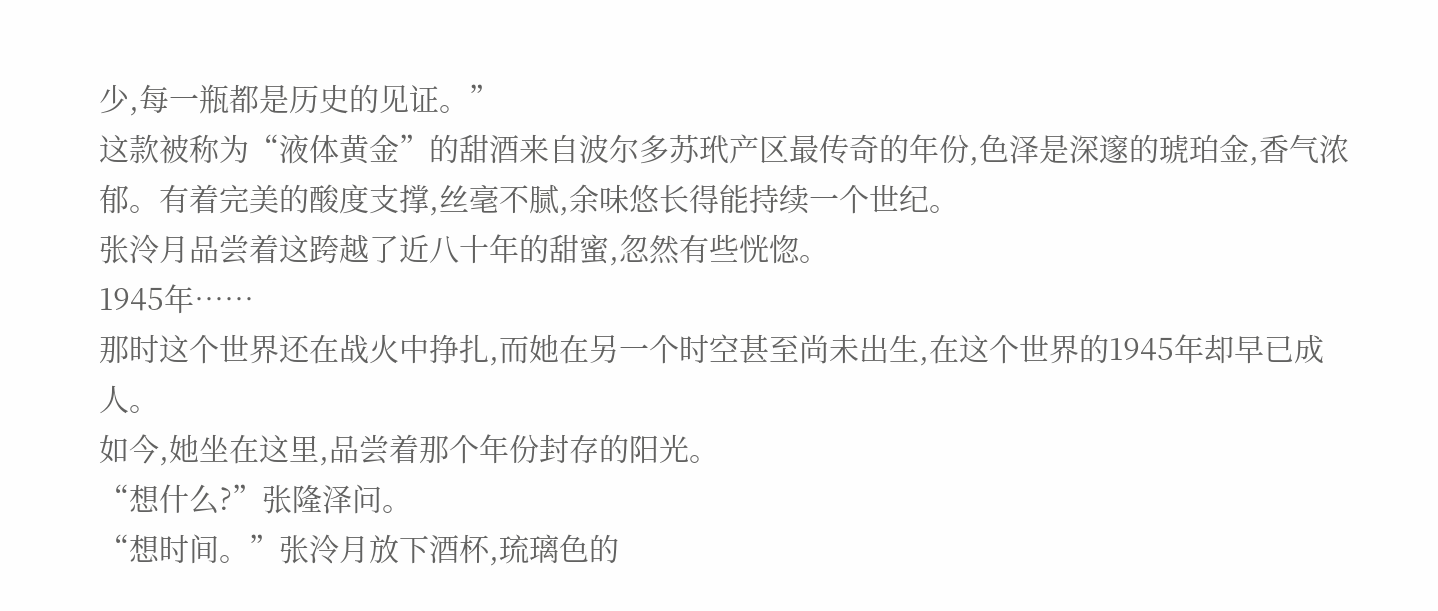少,每一瓶都是历史的见证。”
这款被称为“液体黄金”的甜酒来自波尔多苏玳产区最传奇的年份,色泽是深邃的琥珀金,香气浓郁。有着完美的酸度支撑,丝毫不腻,余味悠长得能持续一个世纪。
张泠月品尝着这跨越了近八十年的甜蜜,忽然有些恍惚。
1945年……
那时这个世界还在战火中挣扎,而她在另一个时空甚至尚未出生,在这个世界的1945年却早已成人。
如今,她坐在这里,品尝着那个年份封存的阳光。
“想什么?”张隆泽问。
“想时间。”张泠月放下酒杯,琉璃色的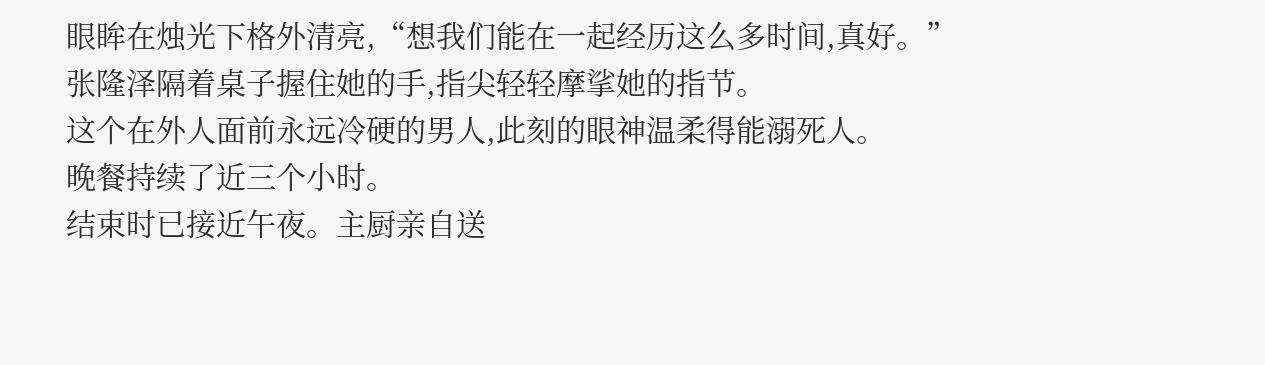眼眸在烛光下格外清亮,“想我们能在一起经历这么多时间,真好。”
张隆泽隔着桌子握住她的手,指尖轻轻摩挲她的指节。
这个在外人面前永远冷硬的男人,此刻的眼神温柔得能溺死人。
晚餐持续了近三个小时。
结束时已接近午夜。主厨亲自送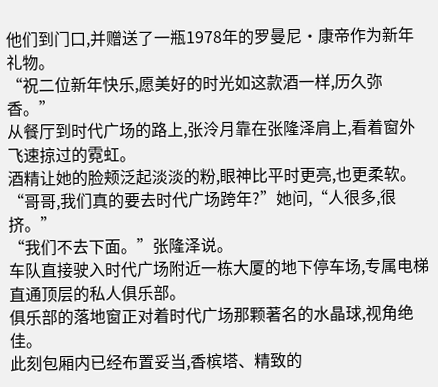他们到门口,并赠送了一瓶1978年的罗曼尼·康帝作为新年礼物。
“祝二位新年快乐,愿美好的时光如这款酒一样,历久弥香。”
从餐厅到时代广场的路上,张泠月靠在张隆泽肩上,看着窗外飞速掠过的霓虹。
酒精让她的脸颊泛起淡淡的粉,眼神比平时更亮,也更柔软。
“哥哥,我们真的要去时代广场跨年?”她问,“人很多,很挤。”
“我们不去下面。”张隆泽说。
车队直接驶入时代广场附近一栋大厦的地下停车场,专属电梯直通顶层的私人俱乐部。
俱乐部的落地窗正对着时代广场那颗著名的水晶球,视角绝佳。
此刻包厢内已经布置妥当,香槟塔、精致的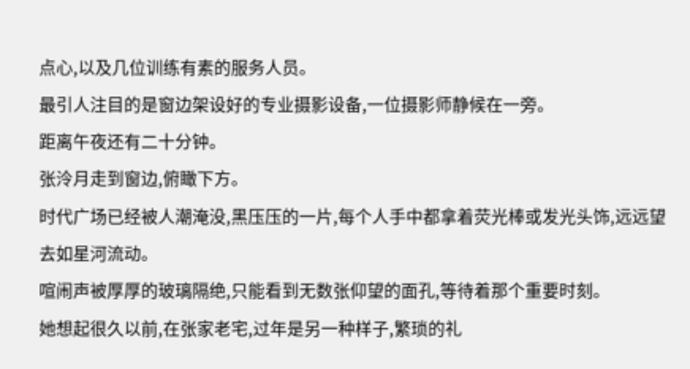点心,以及几位训练有素的服务人员。
最引人注目的是窗边架设好的专业摄影设备,一位摄影师静候在一旁。
距离午夜还有二十分钟。
张泠月走到窗边,俯瞰下方。
时代广场已经被人潮淹没,黑压压的一片,每个人手中都拿着荧光棒或发光头饰,远远望去如星河流动。
喧闹声被厚厚的玻璃隔绝,只能看到无数张仰望的面孔,等待着那个重要时刻。
她想起很久以前,在张家老宅,过年是另一种样子,繁琐的礼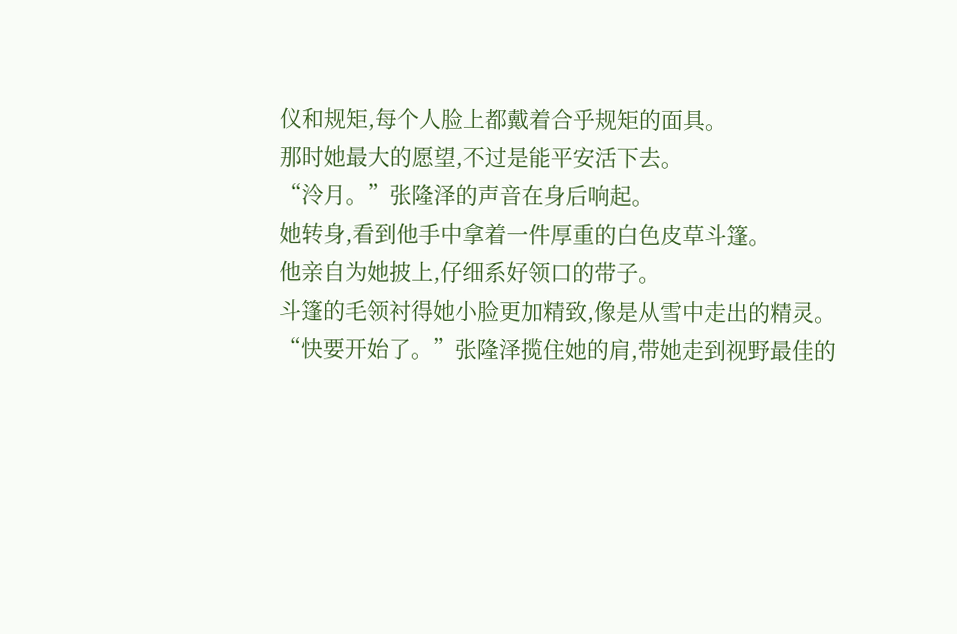仪和规矩,每个人脸上都戴着合乎规矩的面具。
那时她最大的愿望,不过是能平安活下去。
“泠月。”张隆泽的声音在身后响起。
她转身,看到他手中拿着一件厚重的白色皮草斗篷。
他亲自为她披上,仔细系好领口的带子。
斗篷的毛领衬得她小脸更加精致,像是从雪中走出的精灵。
“快要开始了。”张隆泽揽住她的肩,带她走到视野最佳的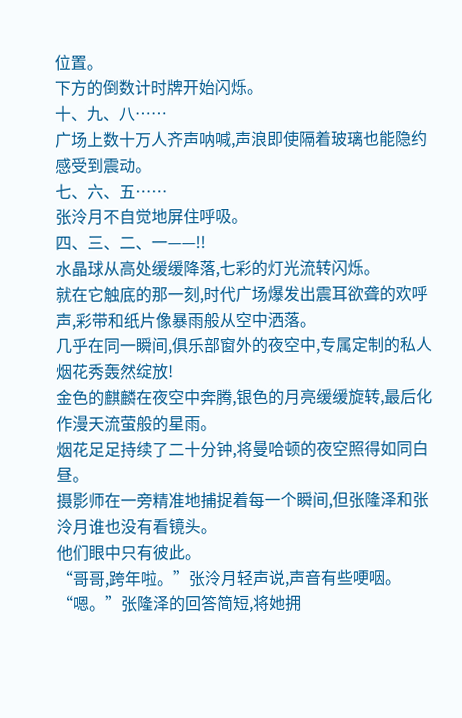位置。
下方的倒数计时牌开始闪烁。
十、九、八……
广场上数十万人齐声呐喊,声浪即使隔着玻璃也能隐约感受到震动。
七、六、五……
张泠月不自觉地屏住呼吸。
四、三、二、一——!!
水晶球从高处缓缓降落,七彩的灯光流转闪烁。
就在它触底的那一刻,时代广场爆发出震耳欲聋的欢呼声,彩带和纸片像暴雨般从空中洒落。
几乎在同一瞬间,俱乐部窗外的夜空中,专属定制的私人烟花秀轰然绽放!
金色的麒麟在夜空中奔腾,银色的月亮缓缓旋转,最后化作漫天流萤般的星雨。
烟花足足持续了二十分钟,将曼哈顿的夜空照得如同白昼。
摄影师在一旁精准地捕捉着每一个瞬间,但张隆泽和张泠月谁也没有看镜头。
他们眼中只有彼此。
“哥哥,跨年啦。”张泠月轻声说,声音有些哽咽。
“嗯。”张隆泽的回答简短,将她拥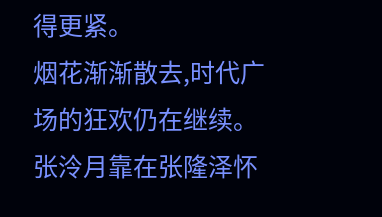得更紧。
烟花渐渐散去,时代广场的狂欢仍在继续。
张泠月靠在张隆泽怀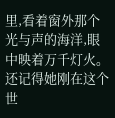里,看着窗外那个光与声的海洋,眼中映着万千灯火。
还记得她刚在这个世